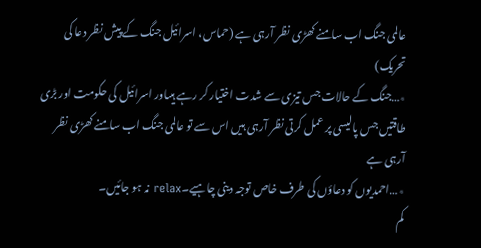عالمی جنگ اب سامنے کھڑی نظر آرہی ہے (حماس، اسرائیل جنگ کے پیش نظر دعا کی تحریک)
٭…جنگ کے حالات جس تیزی سے شدت اختیار کر رہے ہیںاور اسرائیل کی حکومت اور بڑی طاقتیں جس پالیسی پر عمل کرتی نظر آرہی ہیں اس سے تو عالمی جنگ اب سامنے کھڑی نظر آرہی ہے
٭…احمدیوں کو دعاؤں کی طرف خاص توجہ دینی چاہیے۔relax نہ ہو جائیں۔
کم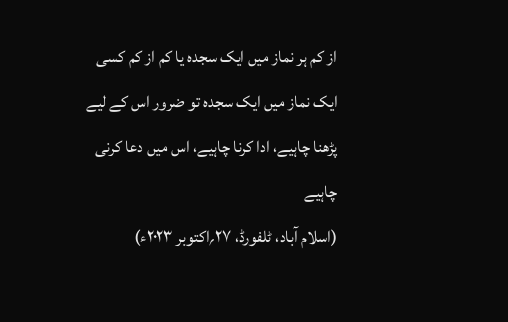از کم ہر نماز میں ایک سجدہ یا کم از کم کسی ایک نماز میں ایک سجدہ تو ضرور اس کے لیے پڑھنا چاہیے، ادا کرنا چاہیے، اس میں دعا کرنی چاہیے
(اسلام آباد، ٹلفورڈ، ۲۷؍اکتوبر ۲۰۲۳ء)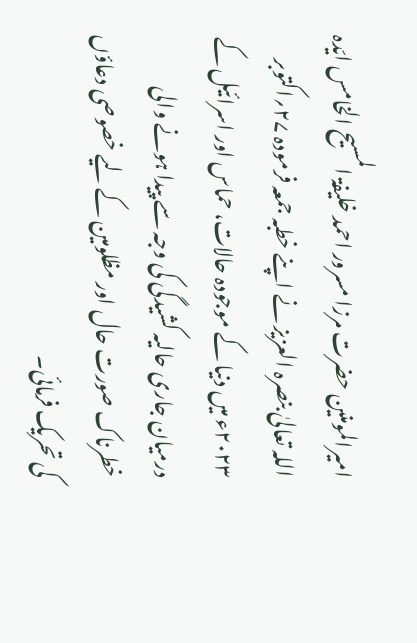امیرالمومنین حضرت مرزا مسرور احمد خلیفۃ المسیح الخامس ایّدہ اللہ تعالیٰ بنصرہ العزیز نے اپنے خطبہ جمعہ فرمودہ ۲۷؍اکتوبر ۲۰۲۳ء میں دنیا کے موجودہ حالات، حماس اور اسرائیل کے درمیان جاری حالیہ کشیدگی کی وجہ سے پیدا ہونے والی خطرناک صورت حال اور مظلومین کے لیے خصوصی دعاؤں کی تحریک فرمائی۔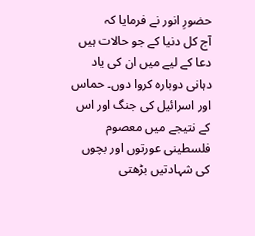حضورِ انور نے فرمایا کہ
آج کل دنیا کے جو حالات ہیں دعا کے لیے میں ان کی یاد دہانی دوبارہ کروا دوں۔ حماس اور اسرائیل کی جنگ اور اس کے نتیجے میں معصوم فلسطینی عورتوں اور بچوں کی شہادتیں بڑھتی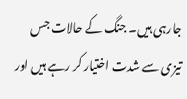جارہی ہیں۔ جنگ کے حالات جس تیزی سے شدت اختیار کر رہے ہیں اور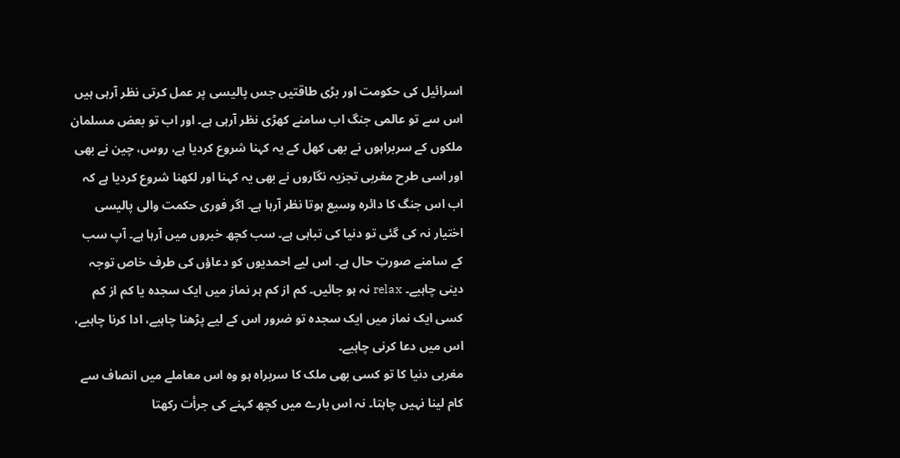اسرائیل کی حکومت اور بڑی طاقتیں جس پالیسی پر عمل کرتی نظر آرہی ہیں اس سے تو عالمی جنگ اب سامنے کھڑی نظر آرہی ہے۔ اور اب تو بعض مسلمان ملکوں کے سربراہوں نے بھی کھل کے یہ کہنا شروع کردیا ہے، روس، چین نے بھی اور اسی طرح مغربی تجزیہ نگاروں نے بھی یہ کہنا اور لکھنا شروع کردیا ہے کہ اب اس جنگ کا دائرہ وسیع ہوتا نظر آرہا ہے۔ اگر فوری حکمت والی پالیسی اختیار نہ کی گئی تو دنیا کی تباہی ہے۔ سب کچھ خبروں میں آرہا ہے۔ آپ سب کے سامنے صورتِ حال ہے۔ اس لیے احمدیوں کو دعاؤں کی طرف خاص توجہ دینی چاہیے۔ relax نہ ہو جائیں۔ کم از کم ہر نماز میں ایک سجدہ یا کم از کم کسی ایک نماز میں ایک سجدہ تو ضرور اس کے لیے پڑھنا چاہیے، ادا کرنا چاہیے، اس میں دعا کرنی چاہیے۔
مغربی دنیا کا تو کسی بھی ملک کا سربراہ ہو وہ اس معاملے میں انصاف سے کام لینا نہیں چاہتا۔ نہ اس بارے میں کچھ کہنے کی جرأت رکھتا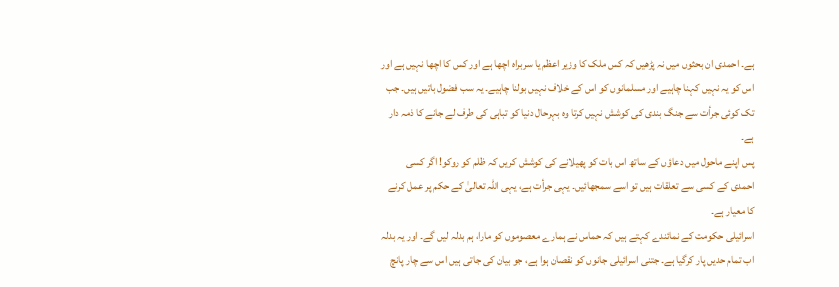ہے۔ احمدی ان بحثوں میں نہ پڑھیں کہ کس ملک کا وزیر اعظم یا سربراہ اچھا ہے اور کس کا اچھا نہیں ہے اور اس کو یہ نہیں کہنا چاہیے اور مسلمانوں کو اس کے خلاف نہیں بولنا چاہیے۔ یہ سب فضول باتیں ہیں۔ جب تک کوئی جرأت سے جنگ بندی کی کوشش نہیں کرتا وہ بہرحال دنیا کو تباہی کی طرف لے جانے کا ذمہ دار ہے۔
پس اپنے ماحول میں دعاؤں کے ساتھ اس بات کو پھیلانے کی کوشش کریں کہ ظلم کو روکو! اگر کسی احمدی کے کسی سے تعلقات ہیں تو اسے سمجھائیں۔ یہی جرأت ہے، یہی اللہ تعالیٰ کے حکم پر عمل کرنے کا معیار ہے۔
اسرائیلی حکومت کے نمائندے کہتے ہیں کہ حماس نے ہمارے معصوموں کو مارا، ہم بدلہ لیں گے۔ اور یہ بدلہ اب تمام حدیں پار کرگیا ہے۔ جتنی اسرائیلی جانوں کو نقصان ہوا ہے، جو بیان کی جاتی ہیں اس سے چار پانچ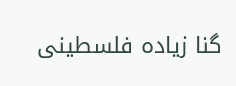گنا زیادہ فلسطینی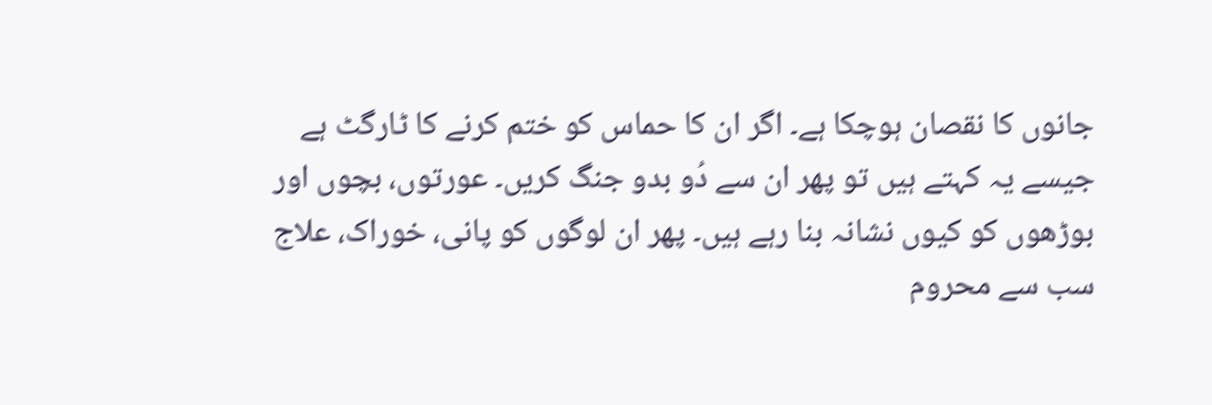جانوں کا نقصان ہوچکا ہے۔ اگر ان کا حماس کو ختم کرنے کا ٹارگٹ ہے جیسے یہ کہتے ہیں تو پھر ان سے دُو بدو جنگ کریں۔ عورتوں، بچوں اور بوڑھوں کو کیوں نشانہ بنا رہے ہیں۔ پھر ان لوگوں کو پانی، خوراک، علاج سب سے محروم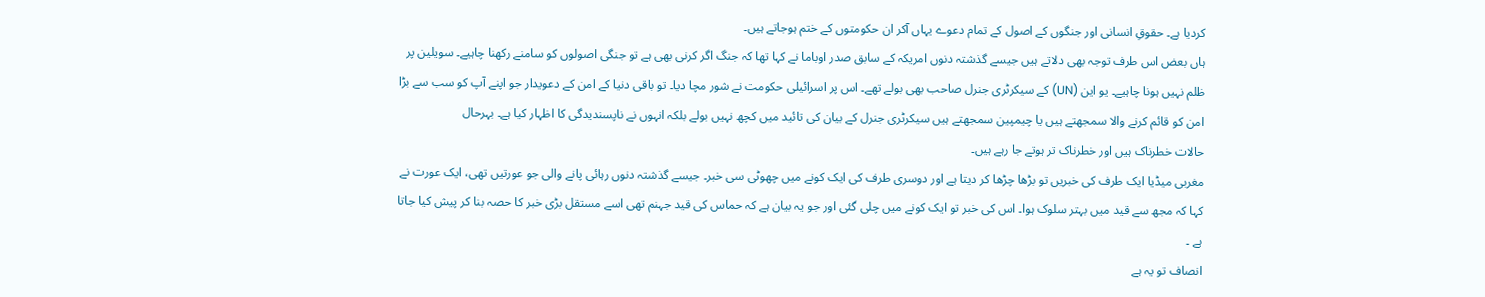کردیا ہے۔ حقوقِ انسانی اور جنگوں کے اصول کے تمام دعوے یہاں آکر ان حکومتوں کے ختم ہوجاتے ہیں۔
ہاں بعض اس طرف توجہ بھی دلاتے ہیں جیسے گذشتہ دنوں امریکہ کے سابق صدر اوباما نے کہا تھا کہ جنگ اگر کرنی بھی ہے تو جنگی اصولوں کو سامنے رکھنا چاہیے۔ سویلین پر ظلم نہیں ہونا چاہیے۔ یو این (UN) کے سیکرٹری جنرل صاحب بھی بولے تھے۔ اس پر اسرائیلی حکومت نے شور مچا دیا۔ تو باقی دنیا کے امن کے دعویدار جو اپنے آپ کو سب سے بڑا امن کو قائم کرنے والا سمجھتے ہیں یا چیمپین سمجھتے ہیں سیکرٹری جنرل کے بیان کی تائید میں کچھ نہیں بولے بلکہ انہوں نے ناپسندیدگی کا اظہار کیا ہے۔ بہرحال
حالات خطرناک ہیں اور خطرناک تر ہوتے جا رہے ہیں۔
مغربی میڈیا ایک طرف کی خبریں تو بڑھا چڑھا کر دیتا ہے اور دوسری طرف کی ایک کونے میں چھوٹی سی خبر۔ جیسے گذشتہ دنوں رہائی پانے والی جو عورتیں تھی، ایک عورت نے کہا کہ مجھ سے قید میں بہتر سلوک ہوا۔ اس کی خبر تو ایک کونے میں چلی گئی اور جو یہ بیان ہے کہ حماس کی قید جہنم تھی اسے مستقل بڑی خبر کا حصہ بنا کر پیش کیا جاتا ہے ۔
انصاف تو یہ ہے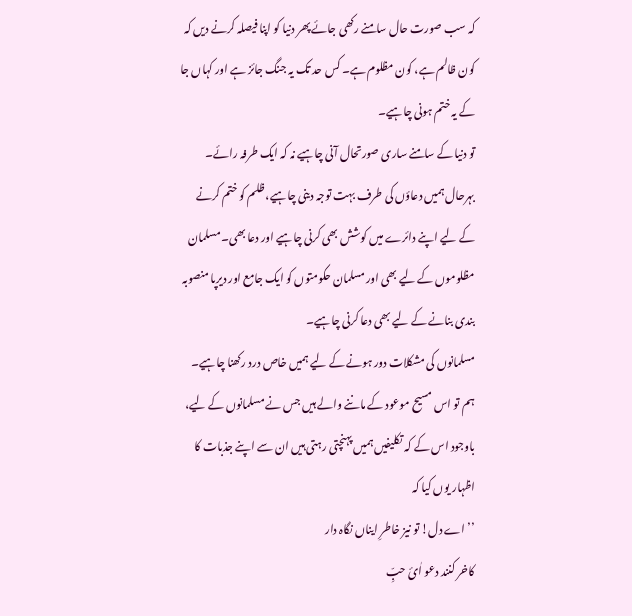کہ سب صورت حال سامنے رکھی جائے پھر دنیا کو اپنا فیصلہ کرنے دیں کہ کون ظالم ہے، کون مظلوم ہے۔ کس حد تک یہ جنگ جائز ہے اور کہاں جا کے یہ ختم ہونی چاہیے۔
تو دنیا کے سامنے ساری صورتحال آنی چاہیے نہ کہ ایک طرفہ رائے۔ بہرحال ہمیں دعاؤں کی طرف بہت توجہ دینی چاہیے، ظلم کو ختم کرنے کے لیے اپنے دائرے میں کوشش بھی کرنی چاہیے اور دعا بھی۔ مسلمان مظلوموں کے لیے بھی اور مسلمان حکومتوں کو ایک جامع اور دیرپا منصوبہ بندی بنانے کے لیے بھی دعا کرنی چاہیے۔
مسلمانوں کی مشکلات دور ہونے کے لیے ہمیں خاص درد رکھنا چاہیے۔
ہم تو اس مسیح موعود کے ماننے والے ہیں جس نے مسلمانوں کے لیے، باوجود اس کے کہ تکلیفیں ہمیں پہنچتی رہتی ہیں ان سے اپنے جذبات کا اظہار یوں کیا کہ
’’اے دل! تو نیز خاطرِ ایناں نگاہ دار
کاخر کنند دعو اٰیٔ حبِّ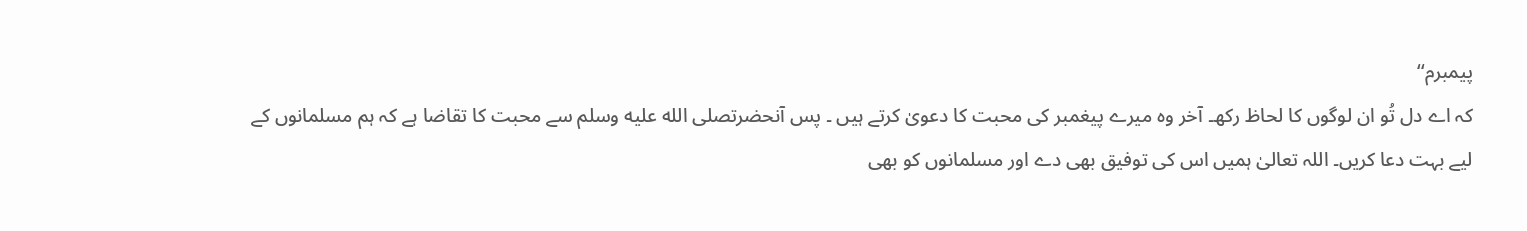پیمبرم‘‘
کہ اے دل تُو ان لوگوں کا لحاظ رکھ۔ آخر وہ میرے پیغمبر کی محبت کا دعویٰ کرتے ہیں ۔ پس آنحضرتصلى الله عليه وسلم سے محبت کا تقاضا ہے کہ ہم مسلمانوں کے لیے بہت دعا کریں۔ اللہ تعالیٰ ہمیں اس کی توفیق بھی دے اور مسلمانوں کو بھی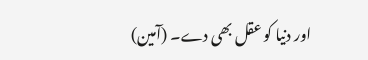اور دنیا کو عقل بھی دے۔ (آمین)